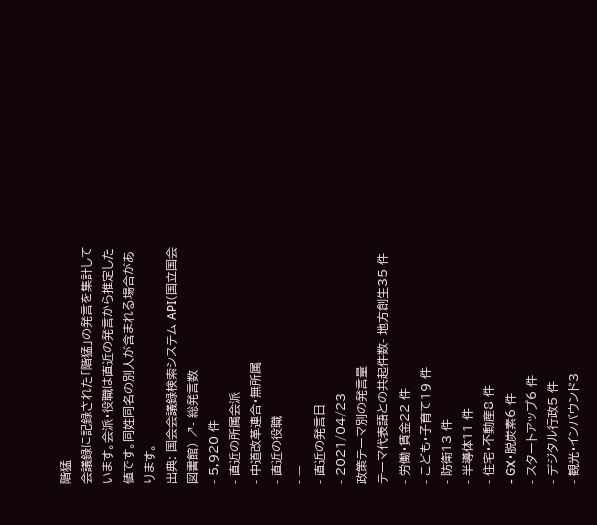階猛
会議録に記録された「階猛」の発言を集計しています。会派・役職は直近の発言から推定した値です。同姓同名の別人が含まれる場合があります。
出典: 国会会議録検索システム API(国立国会図書館) ↗- 総発言数
- 5,920 件
- 直近の所属会派
- 中道改革連合・無所属
- 直近の役職
- —
- 直近の発言日
- 2021/04/23
政策テーマ別の発言量
テーマ代表語との共起件数- 地方創生35 件
- 労働・賃金22 件
- こども・子育て19 件
- 防衛13 件
- 半導体11 件
- 住宅・不動産8 件
- GX・脱炭素6 件
- スタートアップ6 件
- デジタル行政5 件
- 観光・インバウンド3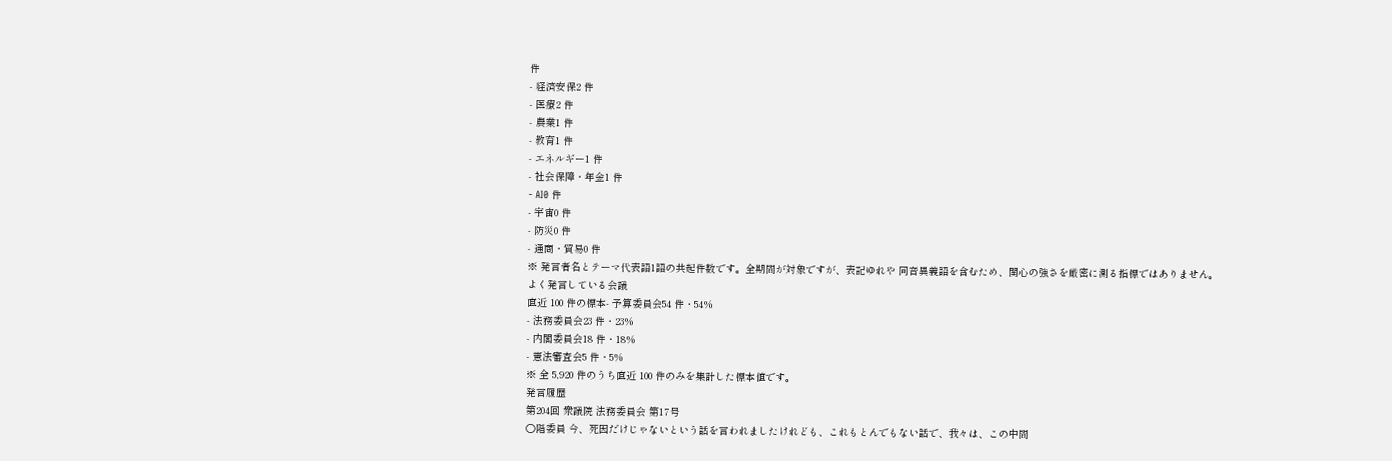件
- 経済安保2 件
- 医療2 件
- 農業1 件
- 教育1 件
- エネルギー1 件
- 社会保障・年金1 件
- AI0 件
- 宇宙0 件
- 防災0 件
- 通商・貿易0 件
※ 発言者名とテーマ代表語1語の共起件数です。全期間が対象ですが、表記ゆれや 同音異義語を含むため、関心の強さを厳密に測る指標ではありません。
よく発言している会議
直近 100 件の標本- 予算委員会54 件・54%
- 法務委員会23 件・23%
- 内閣委員会18 件・18%
- 憲法審査会5 件・5%
※ 全 5,920 件のうち直近 100 件のみを集計した標本値です。
発言履歴
第204回 衆議院 法務委員会 第17号
○階委員 今、死因だけじゃないという話を言われましたけれども、これもとんでもない話で、我々は、この中間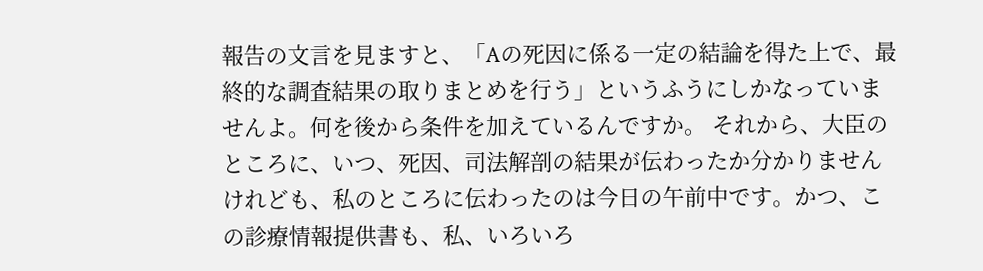報告の文言を見ますと、「Aの死因に係る一定の結論を得た上で、最終的な調査結果の取りまとめを行う」というふうにしかなっていませんよ。何を後から条件を加えているんですか。 それから、大臣のところに、いつ、死因、司法解剖の結果が伝わったか分かりませんけれども、私のところに伝わったのは今日の午前中です。かつ、この診療情報提供書も、私、いろいろ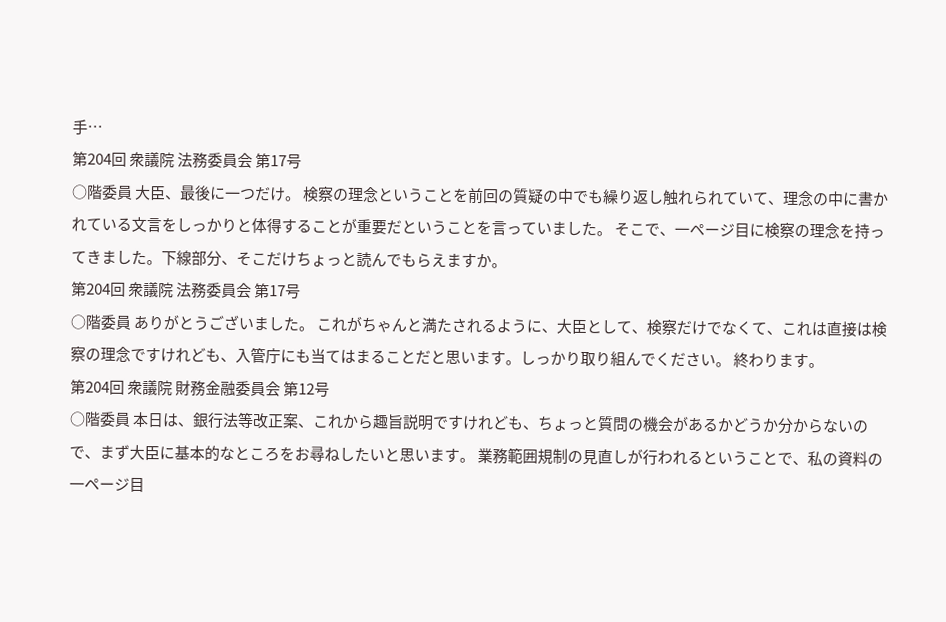手…
第204回 衆議院 法務委員会 第17号
○階委員 大臣、最後に一つだけ。 検察の理念ということを前回の質疑の中でも繰り返し触れられていて、理念の中に書かれている文言をしっかりと体得することが重要だということを言っていました。 そこで、一ページ目に検察の理念を持ってきました。下線部分、そこだけちょっと読んでもらえますか。
第204回 衆議院 法務委員会 第17号
○階委員 ありがとうございました。 これがちゃんと満たされるように、大臣として、検察だけでなくて、これは直接は検察の理念ですけれども、入管庁にも当てはまることだと思います。しっかり取り組んでください。 終わります。
第204回 衆議院 財務金融委員会 第12号
○階委員 本日は、銀行法等改正案、これから趣旨説明ですけれども、ちょっと質問の機会があるかどうか分からないので、まず大臣に基本的なところをお尋ねしたいと思います。 業務範囲規制の見直しが行われるということで、私の資料の一ページ目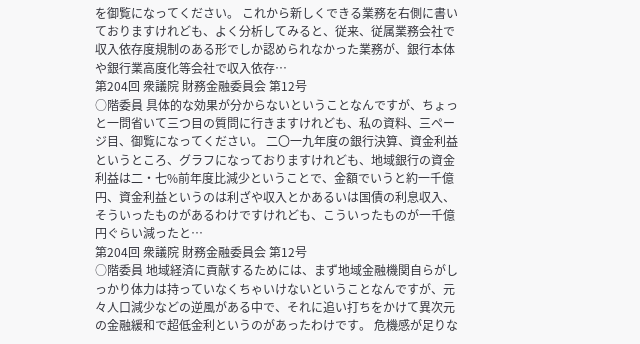を御覧になってください。 これから新しくできる業務を右側に書いておりますけれども、よく分析してみると、従来、従属業務会社で収入依存度規制のある形でしか認められなかった業務が、銀行本体や銀行業高度化等会社で収入依存…
第204回 衆議院 財務金融委員会 第12号
○階委員 具体的な効果が分からないということなんですが、ちょっと一問省いて三つ目の質問に行きますけれども、私の資料、三ページ目、御覧になってください。 二〇一九年度の銀行決算、資金利益というところ、グラフになっておりますけれども、地域銀行の資金利益は二・七%前年度比減少ということで、金額でいうと約一千億円、資金利益というのは利ざや収入とかあるいは国債の利息収入、そういったものがあるわけですけれども、こういったものが一千億円ぐらい減ったと…
第204回 衆議院 財務金融委員会 第12号
○階委員 地域経済に貢献するためには、まず地域金融機関自らがしっかり体力は持っていなくちゃいけないということなんですが、元々人口減少などの逆風がある中で、それに追い打ちをかけて異次元の金融緩和で超低金利というのがあったわけです。 危機感が足りな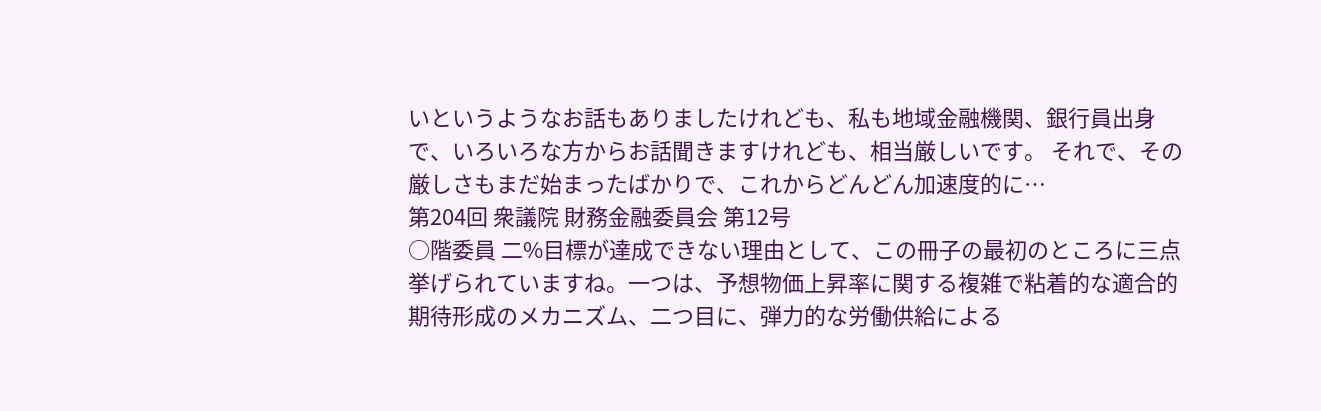いというようなお話もありましたけれども、私も地域金融機関、銀行員出身で、いろいろな方からお話聞きますけれども、相当厳しいです。 それで、その厳しさもまだ始まったばかりで、これからどんどん加速度的に…
第204回 衆議院 財務金融委員会 第12号
○階委員 二%目標が達成できない理由として、この冊子の最初のところに三点挙げられていますね。一つは、予想物価上昇率に関する複雑で粘着的な適合的期待形成のメカニズム、二つ目に、弾力的な労働供給による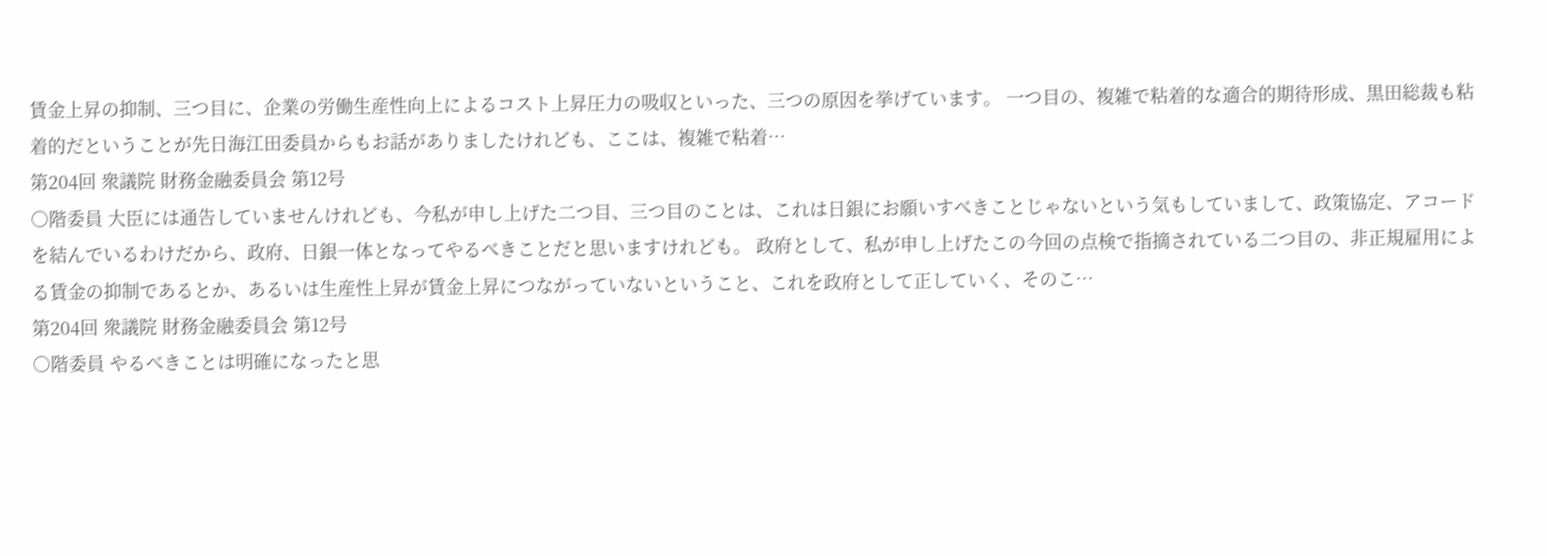賃金上昇の抑制、三つ目に、企業の労働生産性向上によるコスト上昇圧力の吸収といった、三つの原因を挙げています。 一つ目の、複雑で粘着的な適合的期待形成、黒田総裁も粘着的だということが先日海江田委員からもお話がありましたけれども、ここは、複雑で粘着…
第204回 衆議院 財務金融委員会 第12号
○階委員 大臣には通告していませんけれども、今私が申し上げた二つ目、三つ目のことは、これは日銀にお願いすべきことじゃないという気もしていまして、政策協定、アコードを結んでいるわけだから、政府、日銀一体となってやるべきことだと思いますけれども。 政府として、私が申し上げたこの今回の点検で指摘されている二つ目の、非正規雇用による賃金の抑制であるとか、あるいは生産性上昇が賃金上昇につながっていないということ、これを政府として正していく、そのこ…
第204回 衆議院 財務金融委員会 第12号
○階委員 やるべきことは明確になったと思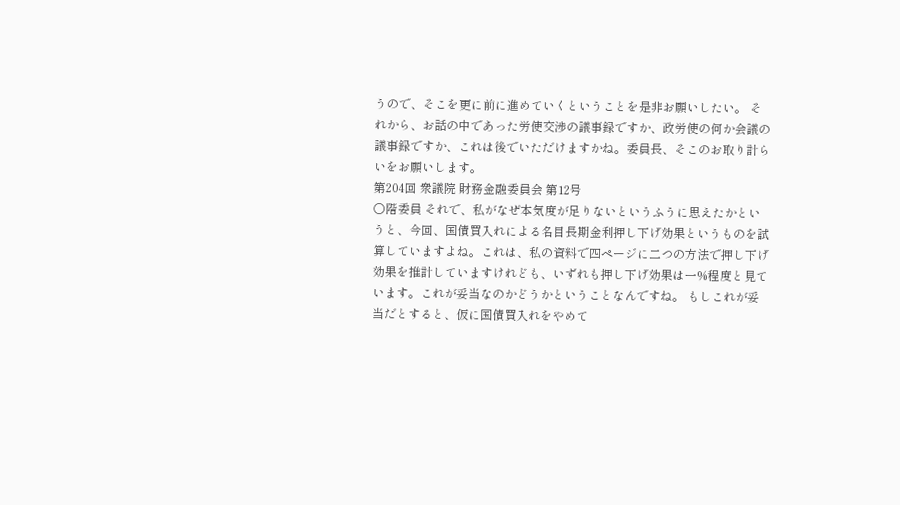うので、そこを更に前に進めていくということを是非お願いしたい。 それから、お話の中であった労使交渉の議事録ですか、政労使の何か会議の議事録ですか、これは後でいただけますかね。委員長、そこのお取り計らいをお願いします。
第204回 衆議院 財務金融委員会 第12号
○階委員 それで、私がなぜ本気度が足りないというふうに思えたかというと、今回、国債買入れによる名目長期金利押し下げ効果というものを試算していますよね。これは、私の資料で四ページに二つの方法で押し下げ効果を推計していますけれども、いずれも押し下げ効果は一%程度と見ています。これが妥当なのかどうかということなんですね。 もしこれが妥当だとすると、仮に国債買入れをやめて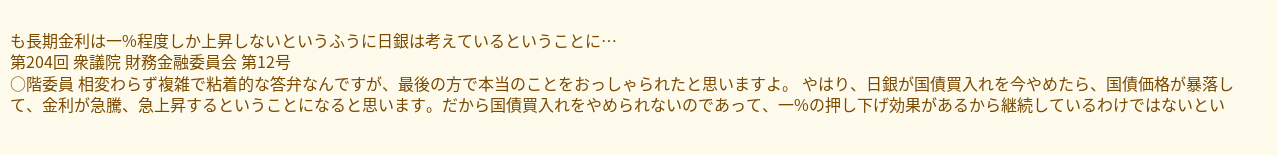も長期金利は一%程度しか上昇しないというふうに日銀は考えているということに…
第204回 衆議院 財務金融委員会 第12号
○階委員 相変わらず複雑で粘着的な答弁なんですが、最後の方で本当のことをおっしゃられたと思いますよ。 やはり、日銀が国債買入れを今やめたら、国債価格が暴落して、金利が急騰、急上昇するということになると思います。だから国債買入れをやめられないのであって、一%の押し下げ効果があるから継続しているわけではないとい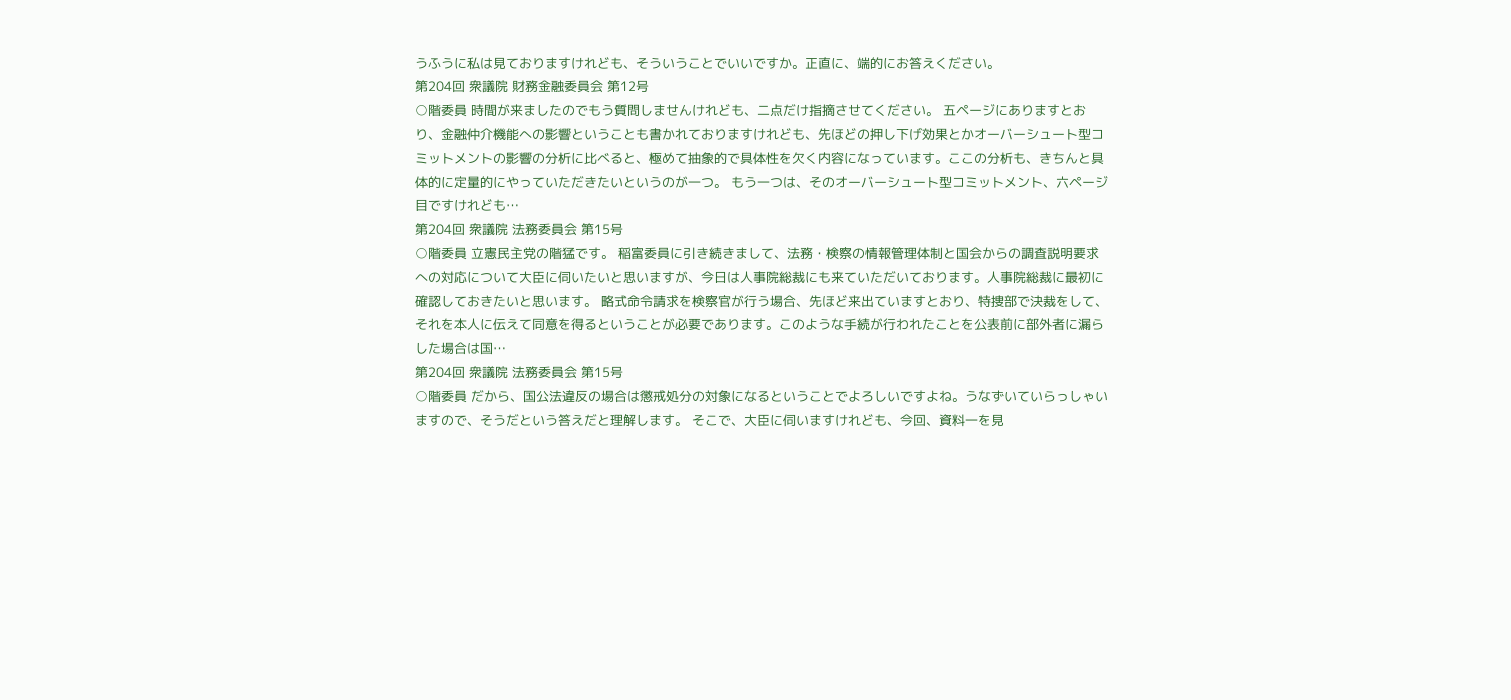うふうに私は見ておりますけれども、そういうことでいいですか。正直に、端的にお答えください。
第204回 衆議院 財務金融委員会 第12号
○階委員 時間が来ましたのでもう質問しませんけれども、二点だけ指摘させてください。 五ページにありますとおり、金融仲介機能への影響ということも書かれておりますけれども、先ほどの押し下げ効果とかオーバーシュート型コミットメントの影響の分析に比べると、極めて抽象的で具体性を欠く内容になっています。ここの分析も、きちんと具体的に定量的にやっていただきたいというのが一つ。 もう一つは、そのオーバーシュート型コミットメント、六ページ目ですけれども…
第204回 衆議院 法務委員会 第15号
○階委員 立憲民主党の階猛です。 稲富委員に引き続きまして、法務・検察の情報管理体制と国会からの調査説明要求への対応について大臣に伺いたいと思いますが、今日は人事院総裁にも来ていただいております。人事院総裁に最初に確認しておきたいと思います。 略式命令請求を検察官が行う場合、先ほど来出ていますとおり、特捜部で決裁をして、それを本人に伝えて同意を得るということが必要であります。このような手続が行われたことを公表前に部外者に漏らした場合は国…
第204回 衆議院 法務委員会 第15号
○階委員 だから、国公法違反の場合は懲戒処分の対象になるということでよろしいですよね。うなずいていらっしゃいますので、そうだという答えだと理解します。 そこで、大臣に伺いますけれども、今回、資料一を見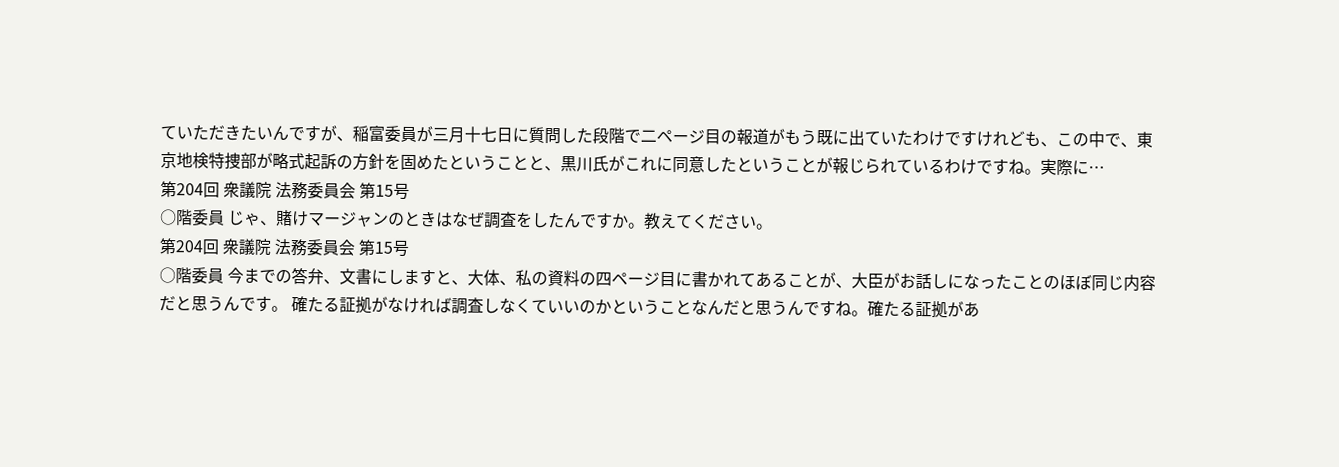ていただきたいんですが、稲富委員が三月十七日に質問した段階で二ページ目の報道がもう既に出ていたわけですけれども、この中で、東京地検特捜部が略式起訴の方針を固めたということと、黒川氏がこれに同意したということが報じられているわけですね。実際に…
第204回 衆議院 法務委員会 第15号
○階委員 じゃ、賭けマージャンのときはなぜ調査をしたんですか。教えてください。
第204回 衆議院 法務委員会 第15号
○階委員 今までの答弁、文書にしますと、大体、私の資料の四ページ目に書かれてあることが、大臣がお話しになったことのほぼ同じ内容だと思うんです。 確たる証拠がなければ調査しなくていいのかということなんだと思うんですね。確たる証拠があ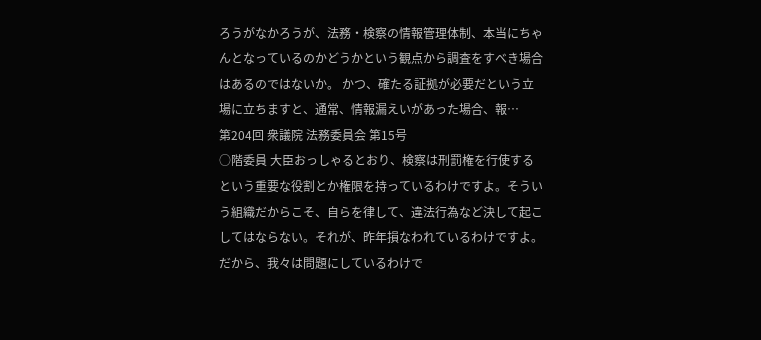ろうがなかろうが、法務・検察の情報管理体制、本当にちゃんとなっているのかどうかという観点から調査をすべき場合はあるのではないか。 かつ、確たる証拠が必要だという立場に立ちますと、通常、情報漏えいがあった場合、報…
第204回 衆議院 法務委員会 第15号
○階委員 大臣おっしゃるとおり、検察は刑罰権を行使するという重要な役割とか権限を持っているわけですよ。そういう組織だからこそ、自らを律して、違法行為など決して起こしてはならない。それが、昨年損なわれているわけですよ。だから、我々は問題にしているわけで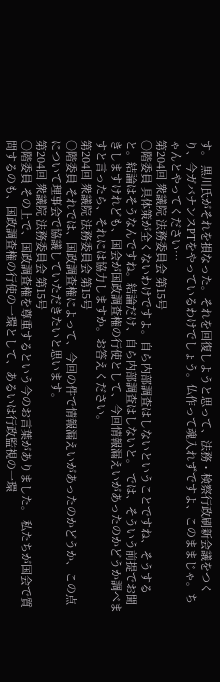す。 黒川氏がそれを損なった。それを回復しようと思って、法務・検察行政刷新会議をつくり、今ガバナンスPTをやっているわけでしょう。仏作って魂入れずですよ、このままじゃ。ちゃんとやってください…
第204回 衆議院 法務委員会 第15号
○階委員 具体策が全くないわけですよ。自ら内部調査はしないということですね、そうすると。結論はそうなんですね。結論だけ、自ら内部調査はしないと。 では、そういう前提でお聞きしますけれども、国会が国政調査権の行使として、今回情報漏えいがあったのかどうか調べますと言ったら、それには協力しますか。お答えください。
第204回 衆議院 法務委員会 第15号
○階委員 それでは、国政調査権によって、今回の件で情報漏えいがあったのかどうか、この点について理事会で協議していただきたいと思います。
第204回 衆議院 法務委員会 第15号
○階委員 その上で、国政調査権を尊重するという今のお言葉がありました。 私たちが国会で質問するのも、国政調査権の行使の一環として、あるいは行政監視の一環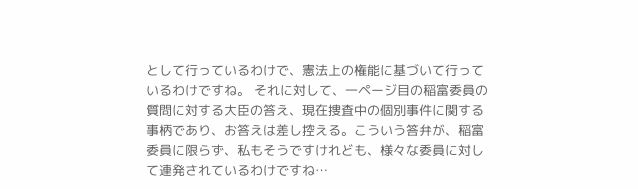として行っているわけで、憲法上の権能に基づいて行っているわけですね。 それに対して、一ページ目の稲富委員の質問に対する大臣の答え、現在捜査中の個別事件に関する事柄であり、お答えは差し控える。こういう答弁が、稲富委員に限らず、私もそうですけれども、様々な委員に対して連発されているわけですね…